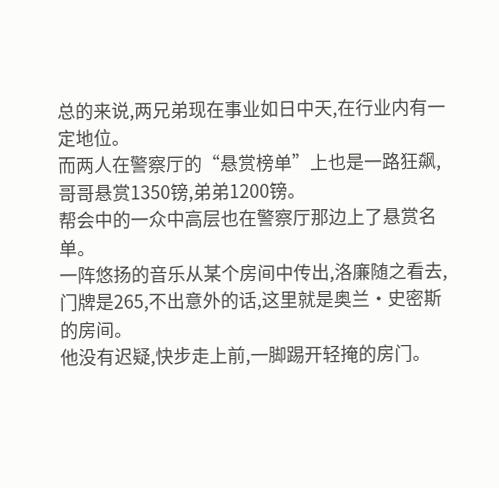总的来说,两兄弟现在事业如日中天,在行业内有一定地位。
而两人在警察厅的“悬赏榜单”上也是一路狂飙,哥哥悬赏1350镑,弟弟1200镑。
帮会中的一众中高层也在警察厅那边上了悬赏名单。
一阵悠扬的音乐从某个房间中传出,洛廉随之看去,门牌是265,不出意外的话,这里就是奥兰·史密斯的房间。
他没有迟疑,快步走上前,一脚踢开轻掩的房门。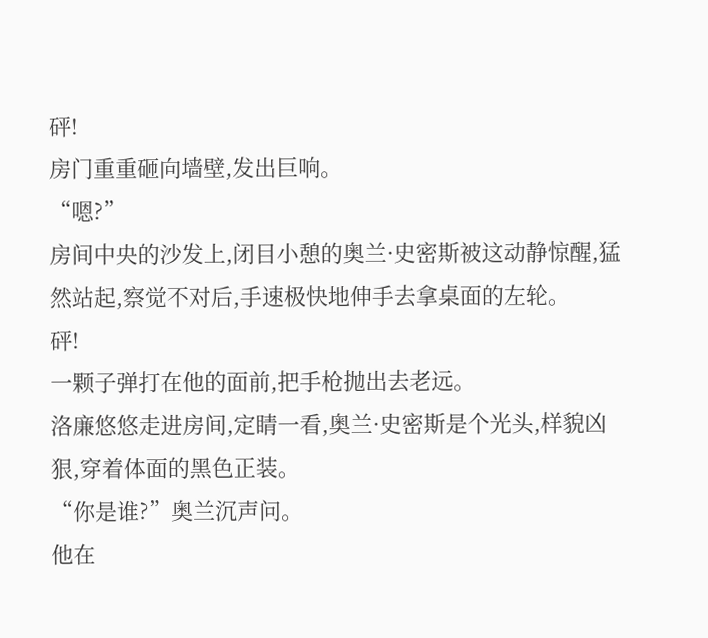砰!
房门重重砸向墙壁,发出巨响。
“嗯?”
房间中央的沙发上,闭目小憩的奥兰·史密斯被这动静惊醒,猛然站起,察觉不对后,手速极快地伸手去拿桌面的左轮。
砰!
一颗子弹打在他的面前,把手枪抛出去老远。
洛廉悠悠走进房间,定睛一看,奥兰·史密斯是个光头,样貌凶狠,穿着体面的黑色正装。
“你是谁?”奥兰沉声问。
他在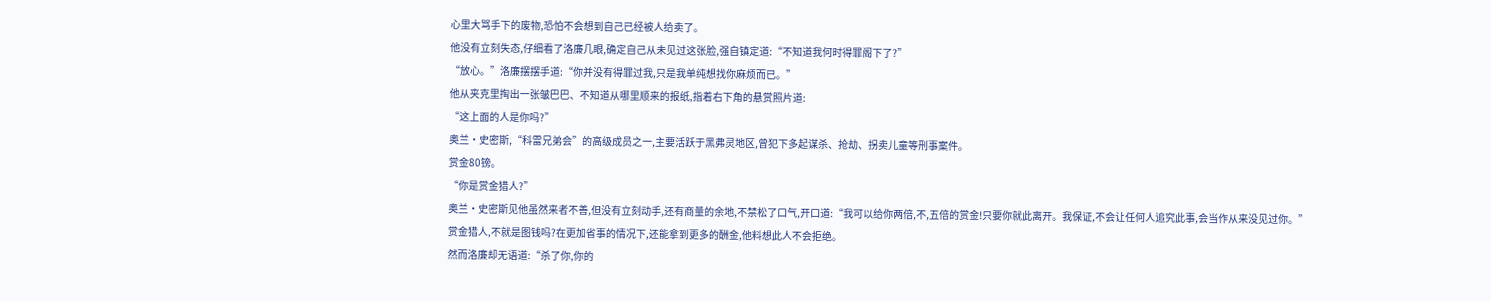心里大骂手下的废物,恐怕不会想到自己已经被人给卖了。
他没有立刻失态,仔细看了洛廉几眼,确定自己从未见过这张脸,强自镇定道:“不知道我何时得罪阁下了?”
“放心。”洛廉摆摆手道:“你并没有得罪过我,只是我单纯想找你麻烦而已。”
他从夹克里掏出一张皱巴巴、不知道从哪里顺来的报纸,指着右下角的悬赏照片道:
“这上面的人是你吗?”
奥兰·史密斯,“科雷兄弟会”的高级成员之一,主要活跃于黑弗灵地区,曾犯下多起谋杀、抢劫、拐卖儿童等刑事案件。
赏金80镑。
“你是赏金猎人?”
奥兰·史密斯见他虽然来者不善,但没有立刻动手,还有商量的余地,不禁松了口气,开口道:“我可以给你两倍,不,五倍的赏金!只要你就此离开。我保证,不会让任何人追究此事,会当作从来没见过你。”
赏金猎人,不就是图钱吗?在更加省事的情况下,还能拿到更多的酬金,他料想此人不会拒绝。
然而洛廉却无语道:“杀了你,你的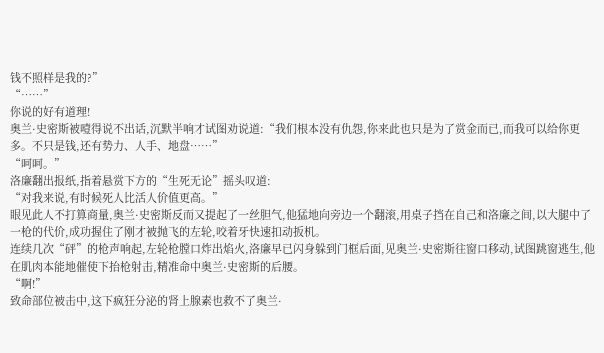钱不照样是我的?”
“……”
你说的好有道理!
奥兰·史密斯被噎得说不出话,沉默半响才试图劝说道:“我们根本没有仇怨,你来此也只是为了赏金而已,而我可以给你更多。不只是钱,还有势力、人手、地盘……”
“呵呵。”
洛廉翻出报纸,指着悬赏下方的“生死无论”摇头叹道:
“对我来说,有时候死人比活人价值更高。”
眼见此人不打算商量,奥兰·史密斯反而又提起了一丝胆气,他猛地向旁边一个翻滚,用桌子挡在自己和洛廉之间,以大腿中了一枪的代价,成功握住了刚才被抛飞的左轮,咬着牙快速扣动扳机。
连续几次“砰”的枪声响起,左轮枪膛口炸出焰火,洛廉早已闪身躲到门框后面,见奥兰·史密斯往窗口移动,试图跳窗逃生,他在肌肉本能地催使下抬枪射击,精准命中奥兰·史密斯的后腰。
“啊!”
致命部位被击中,这下疯狂分泌的肾上腺素也救不了奥兰·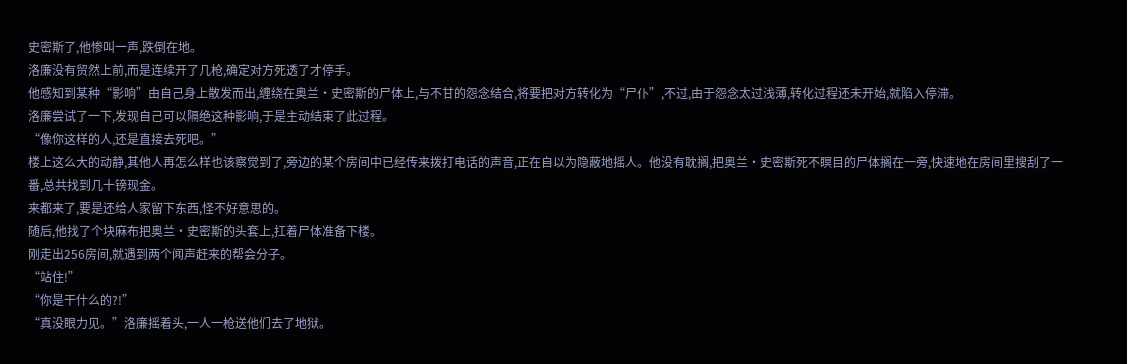史密斯了,他惨叫一声,跌倒在地。
洛廉没有贸然上前,而是连续开了几枪,确定对方死透了才停手。
他感知到某种“影响”由自己身上散发而出,缠绕在奥兰·史密斯的尸体上,与不甘的怨念结合,将要把对方转化为“尸仆”,不过,由于怨念太过浅薄,转化过程还未开始,就陷入停滞。
洛廉尝试了一下,发现自己可以隔绝这种影响,于是主动结束了此过程。
“像你这样的人,还是直接去死吧。”
楼上这么大的动静,其他人再怎么样也该察觉到了,旁边的某个房间中已经传来拨打电话的声音,正在自以为隐蔽地摇人。他没有耽搁,把奥兰·史密斯死不瞑目的尸体搁在一旁,快速地在房间里搜刮了一番,总共找到几十镑现金。
来都来了,要是还给人家留下东西,怪不好意思的。
随后,他找了个块麻布把奥兰·史密斯的头套上,扛着尸体准备下楼。
刚走出256房间,就遇到两个闻声赶来的帮会分子。
“站住!”
“你是干什么的?!”
“真没眼力见。”洛廉摇着头,一人一枪送他们去了地狱。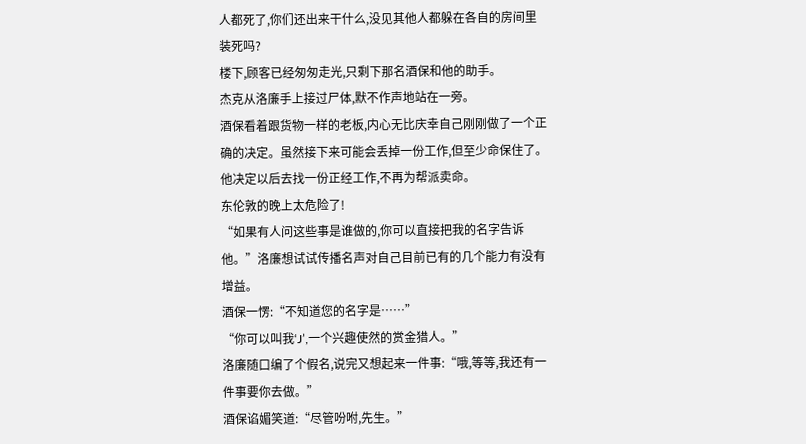人都死了,你们还出来干什么,没见其他人都躲在各自的房间里装死吗?
楼下,顾客已经匆匆走光,只剩下那名酒保和他的助手。
杰克从洛廉手上接过尸体,默不作声地站在一旁。
酒保看着跟货物一样的老板,内心无比庆幸自己刚刚做了一个正确的决定。虽然接下来可能会丢掉一份工作,但至少命保住了。他决定以后去找一份正经工作,不再为帮派卖命。
东伦敦的晚上太危险了!
“如果有人问这些事是谁做的,你可以直接把我的名字告诉他。”洛廉想试试传播名声对自己目前已有的几个能力有没有增益。
酒保一愣:“不知道您的名字是……”
“你可以叫我‘J’,一个兴趣使然的赏金猎人。”
洛廉随口编了个假名,说完又想起来一件事:“哦,等等,我还有一件事要你去做。”
酒保谄媚笑道:“尽管吩咐,先生。”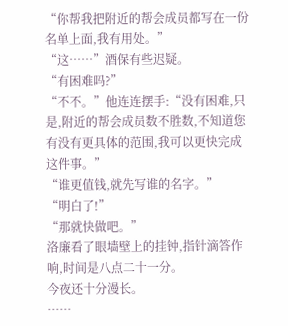“你帮我把附近的帮会成员都写在一份名单上面,我有用处。”
“这……”酒保有些迟疑。
“有困难吗?”
“不不。”他连连摆手:“没有困难,只是,附近的帮会成员数不胜数,不知道您有没有更具体的范围,我可以更快完成这件事。”
“谁更值钱,就先写谁的名字。”
“明白了!”
“那就快做吧。”
洛廉看了眼墙壁上的挂钟,指针滴答作响,时间是八点二十一分。
今夜还十分漫长。
……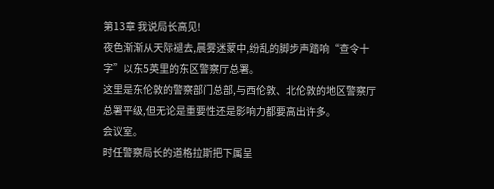第13章 我说局长高见!
夜色渐渐从天际褪去,晨雾迷蒙中,纷乱的脚步声踏响“查令十字”以东5英里的东区警察厅总署。
这里是东伦敦的警察部门总部,与西伦敦、北伦敦的地区警察厅总署平级,但无论是重要性还是影响力都要高出许多。
会议室。
时任警察局长的道格拉斯把下属呈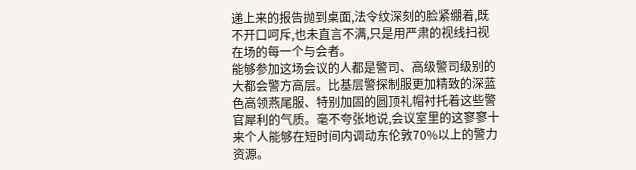递上来的报告抛到桌面,法令纹深刻的脸紧绷着,既不开口呵斥,也未直言不满,只是用严肃的视线扫视在场的每一个与会者。
能够参加这场会议的人都是警司、高级警司级别的大都会警方高层。比基层警探制服更加精致的深蓝色高领燕尾服、特别加固的圆顶礼帽衬托着这些警官犀利的气质。毫不夸张地说,会议室里的这寥寥十来个人能够在短时间内调动东伦敦70%以上的警力资源。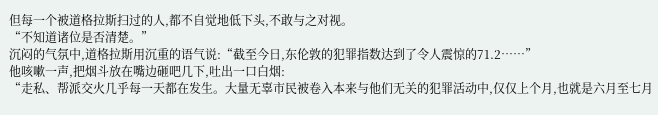但每一个被道格拉斯扫过的人,都不自觉地低下头,不敢与之对视。
“不知道诸位是否清楚。”
沉闷的气氛中,道格拉斯用沉重的语气说:“截至今日,东伦敦的犯罪指数达到了令人震惊的71.2……”
他咳嗽一声,把烟斗放在嘴边砸吧几下,吐出一口白烟:
“走私、帮派交火几乎每一天都在发生。大量无辜市民被卷入本来与他们无关的犯罪活动中,仅仅上个月,也就是六月至七月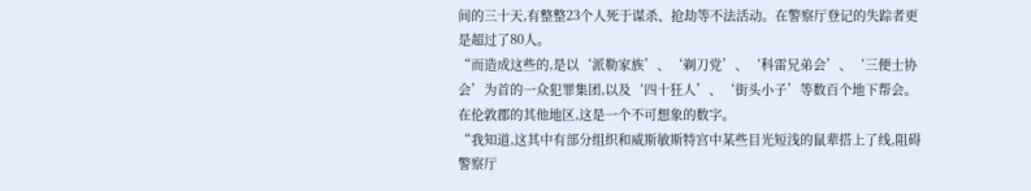间的三十天,有整整23个人死于谋杀、抢劫等不法活动。在警察厅登记的失踪者更是超过了80人。
“而造成这些的,是以‘派勒家族’、‘剃刀党’、‘科雷兄弟会’、‘三便士协会’为首的一众犯罪集团,以及‘四十狂人’、‘街头小子’等数百个地下帮会。在伦敦郡的其他地区,这是一个不可想象的数字。
“我知道,这其中有部分组织和威斯敏斯特宫中某些目光短浅的鼠辈搭上了线,阻碍警察厅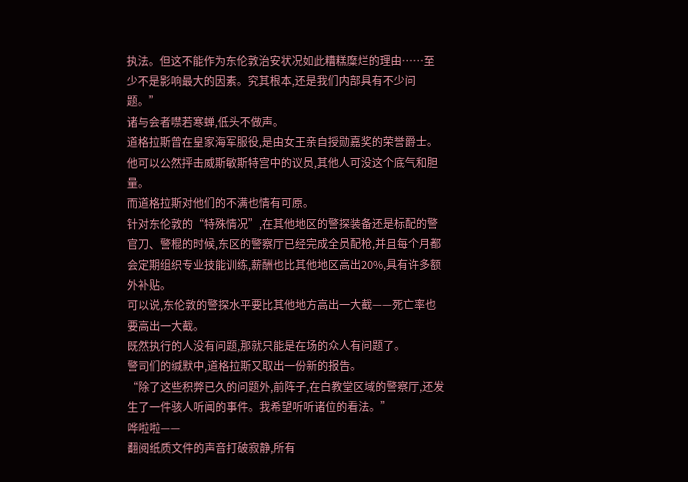执法。但这不能作为东伦敦治安状况如此糟糕糜烂的理由……至少不是影响最大的因素。究其根本,还是我们内部具有不少问题。”
诸与会者噤若寒蝉,低头不做声。
道格拉斯曾在皇家海军服役,是由女王亲自授勋嘉奖的荣誉爵士。
他可以公然抨击威斯敏斯特宫中的议员,其他人可没这个底气和胆量。
而道格拉斯对他们的不满也情有可原。
针对东伦敦的“特殊情况”,在其他地区的警探装备还是标配的警官刀、警棍的时候,东区的警察厅已经完成全员配枪,并且每个月都会定期组织专业技能训练,薪酬也比其他地区高出20%,具有许多额外补贴。
可以说,东伦敦的警探水平要比其他地方高出一大截——死亡率也要高出一大截。
既然执行的人没有问题,那就只能是在场的众人有问题了。
警司们的缄默中,道格拉斯又取出一份新的报告。
“除了这些积弊已久的问题外,前阵子,在白教堂区域的警察厅,还发生了一件骇人听闻的事件。我希望听听诸位的看法。”
哗啦啦——
翻阅纸质文件的声音打破寂静,所有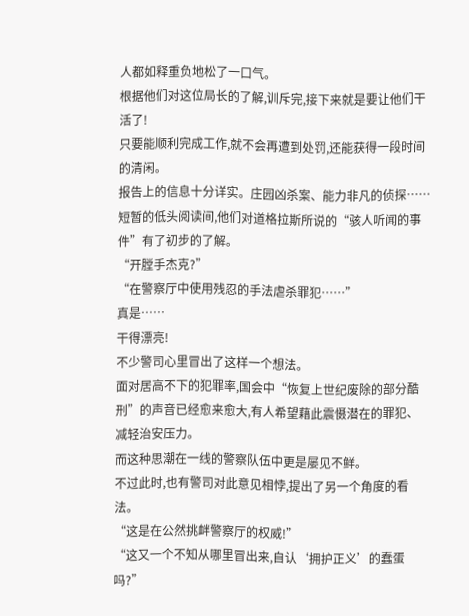人都如释重负地松了一口气。
根据他们对这位局长的了解,训斥完,接下来就是要让他们干活了!
只要能顺利完成工作,就不会再遭到处罚,还能获得一段时间的清闲。
报告上的信息十分详实。庄园凶杀案、能力非凡的侦探……短暂的低头阅读间,他们对道格拉斯所说的“骇人听闻的事件”有了初步的了解。
“开膛手杰克?”
“在警察厅中使用残忍的手法虐杀罪犯……”
真是……
干得漂亮!
不少警司心里冒出了这样一个想法。
面对居高不下的犯罪率,国会中“恢复上世纪废除的部分酷刑”的声音已经愈来愈大,有人希望藉此震慑潜在的罪犯、减轻治安压力。
而这种思潮在一线的警察队伍中更是屡见不鲜。
不过此时,也有警司对此意见相悖,提出了另一个角度的看法。
“这是在公然挑衅警察厅的权威!”
“这又一个不知从哪里冒出来,自认‘拥护正义’的蠢蛋吗?”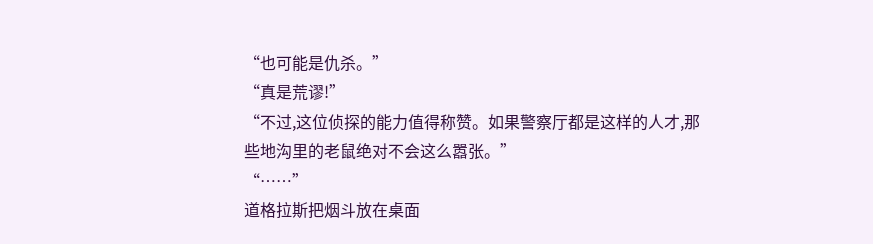“也可能是仇杀。”
“真是荒谬!”
“不过,这位侦探的能力值得称赞。如果警察厅都是这样的人才,那些地沟里的老鼠绝对不会这么嚣张。”
“……”
道格拉斯把烟斗放在桌面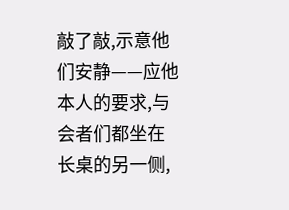敲了敲,示意他们安静——应他本人的要求,与会者们都坐在长桌的另一侧,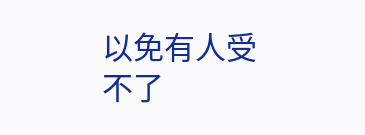以免有人受不了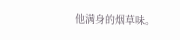他满身的烟草味。